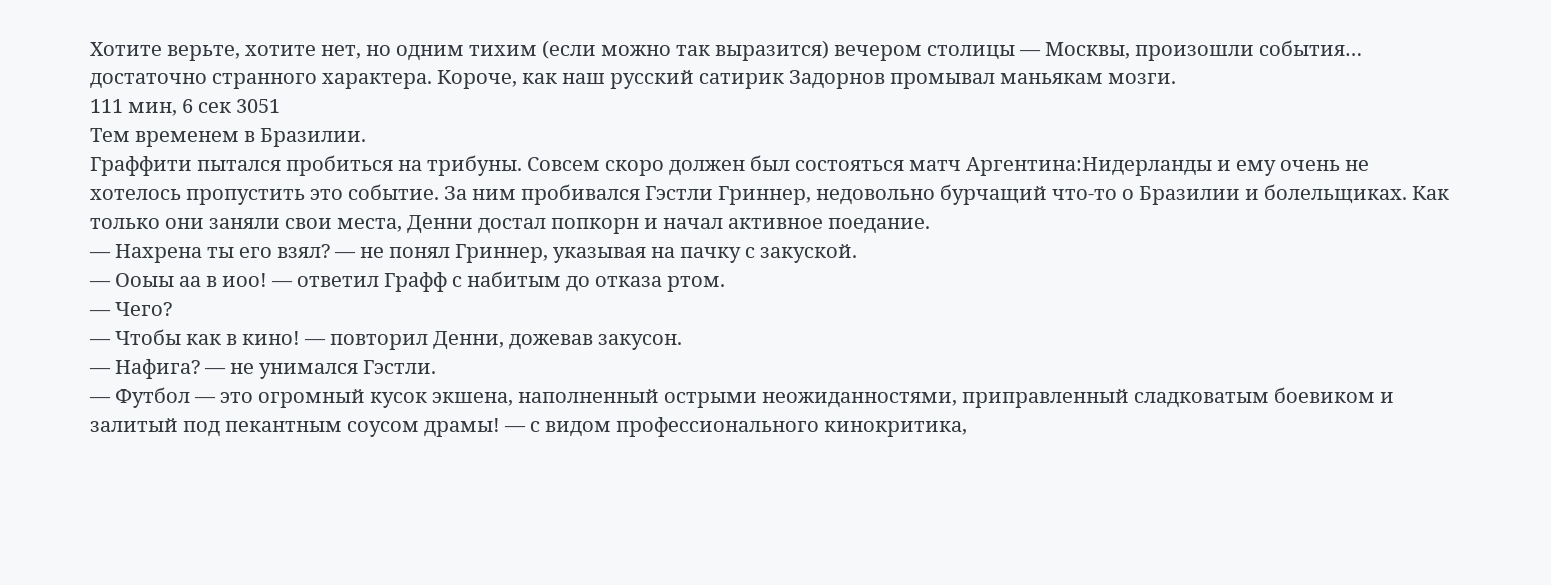Хотите верьте, хотите нет, но одним тихим (если можно так выразится) вечером столицы — Москвы, произошли события… достаточно странного характера. Короче, как наш русский сатирик Задорнов промывал маньякам мозги.
111 мин, 6 сек 3051
Тем временем в Бразилии.
Граффити пытался пробиться на трибуны. Совсем скоро должен был состояться матч Аргентина:Нидерланды и ему очень не хотелось пропустить это событие. За ним пробивался Гэстли Гриннер, недовольно бурчащий что-то о Бразилии и болельщиках. Как только они заняли свои места, Денни достал попкорн и начал активное поедание.
— Нахрена ты его взял? — не понял Гриннер, указывая на пачку с закуской.
— Ооыы аа в иоо! — ответил Графф с набитым до отказа ртом.
— Чего?
— Чтобы как в кино! — повторил Денни, дожевав закусон.
— Нафига? — не унимался Гэстли.
— Футбол — это огромный кусок экшена, наполненный острыми неожиданностями, приправленный сладковатым боевиком и залитый под пекантным соусом драмы! — с видом профессионального кинокритика,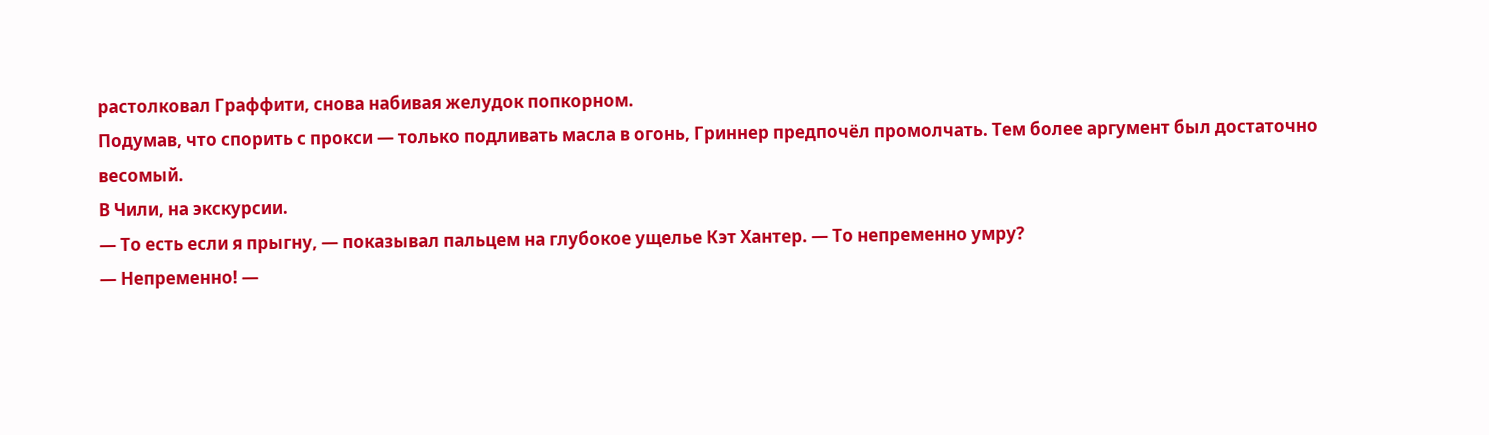растолковал Граффити, снова набивая желудок попкорном.
Подумав, что спорить с прокси — только подливать масла в огонь, Гриннер предпочёл промолчать. Тем более аргумент был достаточно весомый.
В Чили, на экскурсии.
— То есть если я прыгну, — показывал пальцем на глубокое ущелье Кэт Хантер. — То непременно умру?
— Непременно! —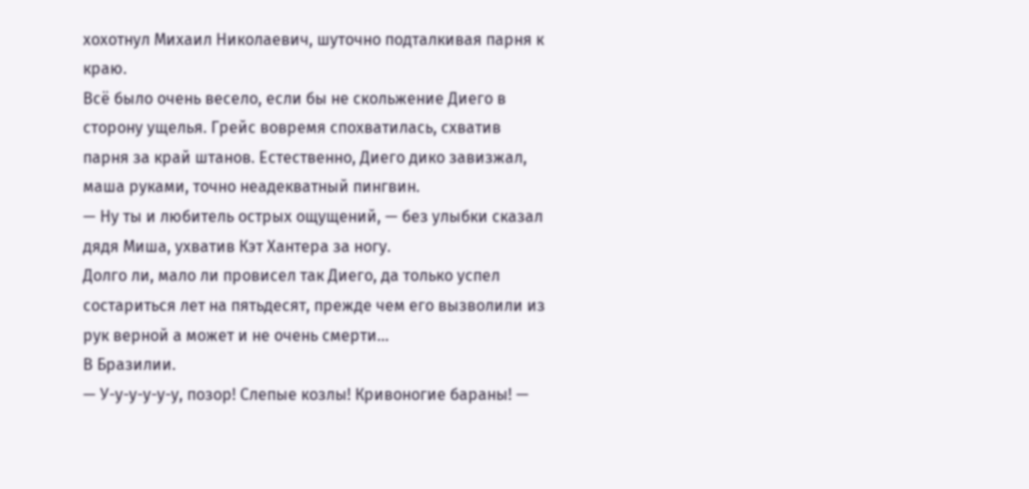хохотнул Михаил Николаевич, шуточно подталкивая парня к краю.
Всё было очень весело, если бы не скольжение Диего в сторону ущелья. Грейс вовремя спохватилась, схватив парня за край штанов. Естественно, Диего дико завизжал, маша руками, точно неадекватный пингвин.
— Ну ты и любитель острых ощущений, — без улыбки сказал дядя Миша, ухватив Кэт Хантера за ногу.
Долго ли, мало ли провисел так Диего, да только успел состариться лет на пятьдесят, прежде чем его вызволили из рук верной а может и не очень смерти…
В Бразилии.
— У-у-у-у-у-у, позор! Слепые козлы! Кривоногие бараны! —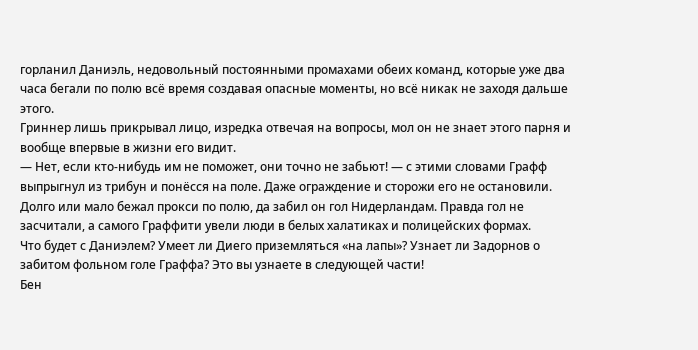горланил Даниэль, недовольный постоянными промахами обеих команд, которые уже два часа бегали по полю всё время создавая опасные моменты, но всё никак не заходя дальше этого.
Гриннер лишь прикрывал лицо, изредка отвечая на вопросы, мол он не знает этого парня и вообще впервые в жизни его видит.
— Нет, если кто-нибудь им не поможет, они точно не забьют! — с этими словами Графф выпрыгнул из трибун и понёсся на поле. Даже ограждение и сторожи его не остановили.
Долго или мало бежал прокси по полю, да забил он гол Нидерландам. Правда гол не засчитали, а самого Граффити увели люди в белых халатиках и полицейских формах.
Что будет с Даниэлем? Умеет ли Диего приземляться «на лапы»? Узнает ли Задорнов о забитом фольном голе Граффа? Это вы узнаете в следующей части!
Бен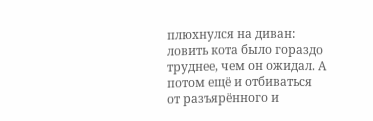плюхнулся на диван: ловить кота было гораздо труднее, чем он ожидал. А потом ещё и отбиваться от разъярённого и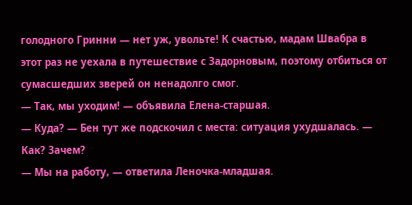голодного Гринни — нет уж, увольте! К счастью, мадам Швабра в этот раз не уехала в путешествие с Задорновым, поэтому отбиться от сумасшедших зверей он ненадолго смог.
— Так, мы уходим! — объявила Елена-старшая.
— Куда? — Бен тут же подскочил с места: ситуация ухудшалась. — Как? Зачем?
— Мы на работу, — ответила Леночка-младшая.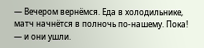— Вечером вернёмся. Еда в холодильнике, матч начнётся в полночь по-нашему. Пока! — и они ушли.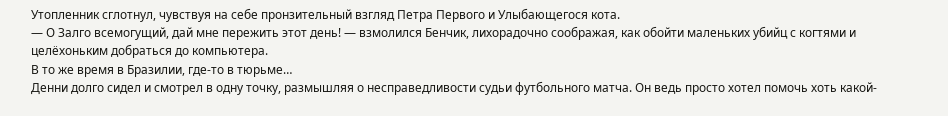Утопленник сглотнул, чувствуя на себе пронзительный взгляд Петра Первого и Улыбающегося кота.
— О Залго всемогущий, дай мне пережить этот день! — взмолился Бенчик, лихорадочно соображая, как обойти маленьких убийц с когтями и целёхоньким добраться до компьютера.
В то же время в Бразилии, где-то в тюрьме…
Денни долго сидел и смотрел в одну точку, размышляя о несправедливости судьи футбольного матча. Он ведь просто хотел помочь хоть какой-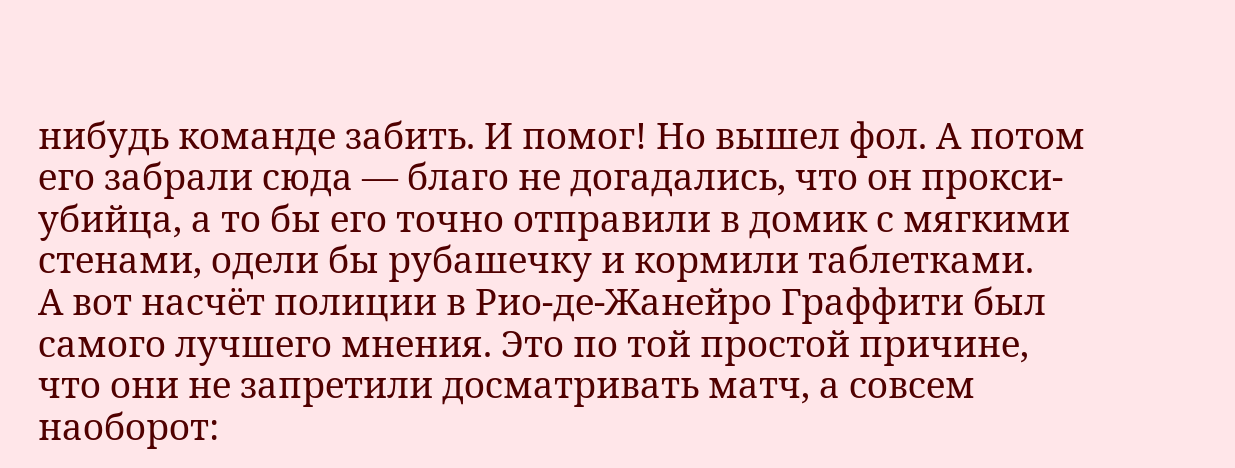нибудь команде забить. И помог! Но вышел фол. А потом его забрали сюда — благо не догадались, что он прокси-убийца, а то бы его точно отправили в домик с мягкими стенами, одели бы рубашечку и кормили таблетками.
А вот насчёт полиции в Рио-де-Жанейро Граффити был самого лучшего мнения. Это по той простой причине, что они не запретили досматривать матч, а совсем наоборот: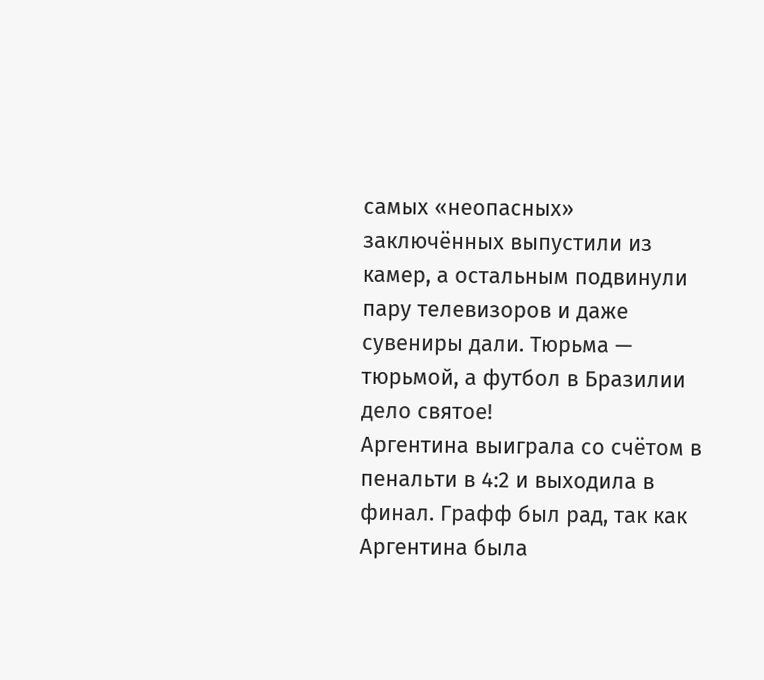самых «неопасных» заключённых выпустили из камер, а остальным подвинули пару телевизоров и даже сувениры дали. Тюрьма — тюрьмой, а футбол в Бразилии дело святое!
Аргентина выиграла со счётом в пенальти в 4:2 и выходила в финал. Графф был рад, так как Аргентина была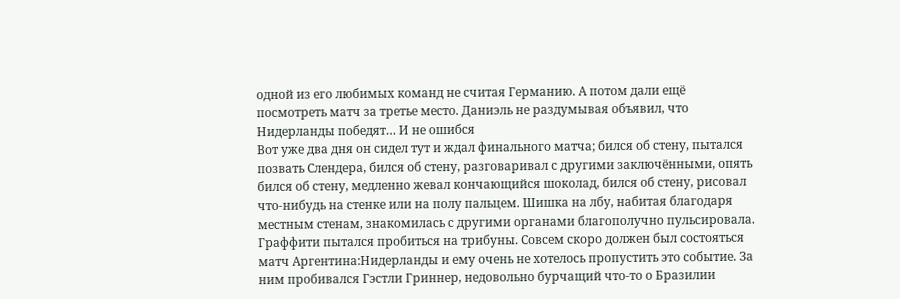одной из его любимых команд не считая Германию. А потом дали ещё посмотреть матч за третье место. Даниэль не раздумывая объявил, что Нидерланды победят… И не ошибся
Вот уже два дня он сидел тут и ждал финального матча; бился об стену, пытался позвать Слендера, бился об стену, разговаривал с другими заключёнными, опять бился об стену, медленно жевал кончающийся шоколад, бился об стену, рисовал что-нибудь на стенке или на полу пальцем. Шишка на лбу, набитая благодаря местным стенам, знакомилась с другими органами благополучно пульсировала.
Граффити пытался пробиться на трибуны. Совсем скоро должен был состояться матч Аргентина:Нидерланды и ему очень не хотелось пропустить это событие. За ним пробивался Гэстли Гриннер, недовольно бурчащий что-то о Бразилии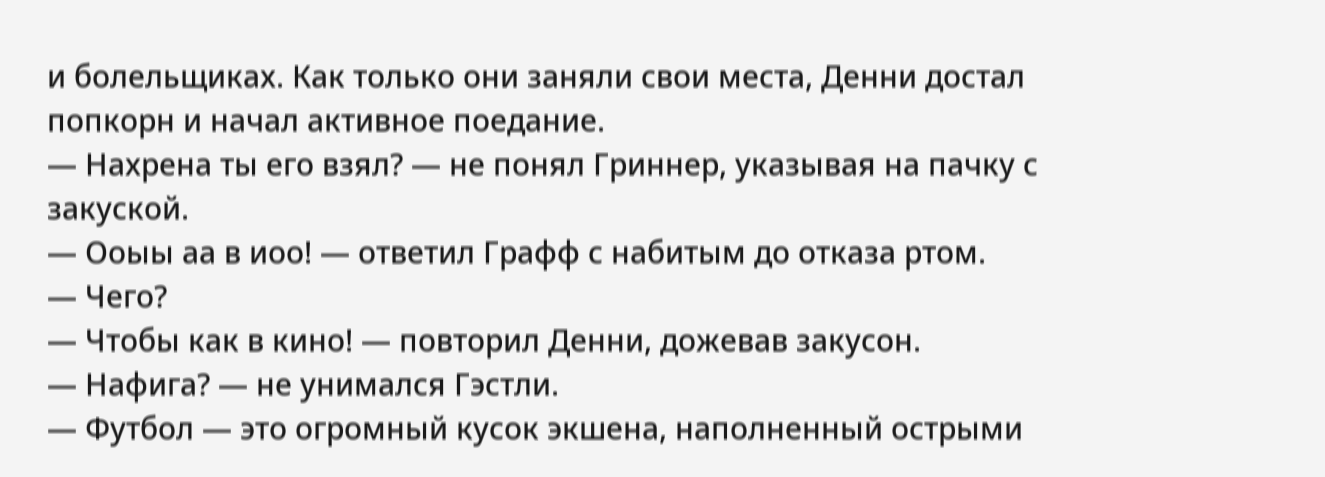и болельщиках. Как только они заняли свои места, Денни достал попкорн и начал активное поедание.
— Нахрена ты его взял? — не понял Гриннер, указывая на пачку с закуской.
— Ооыы аа в иоо! — ответил Графф с набитым до отказа ртом.
— Чего?
— Чтобы как в кино! — повторил Денни, дожевав закусон.
— Нафига? — не унимался Гэстли.
— Футбол — это огромный кусок экшена, наполненный острыми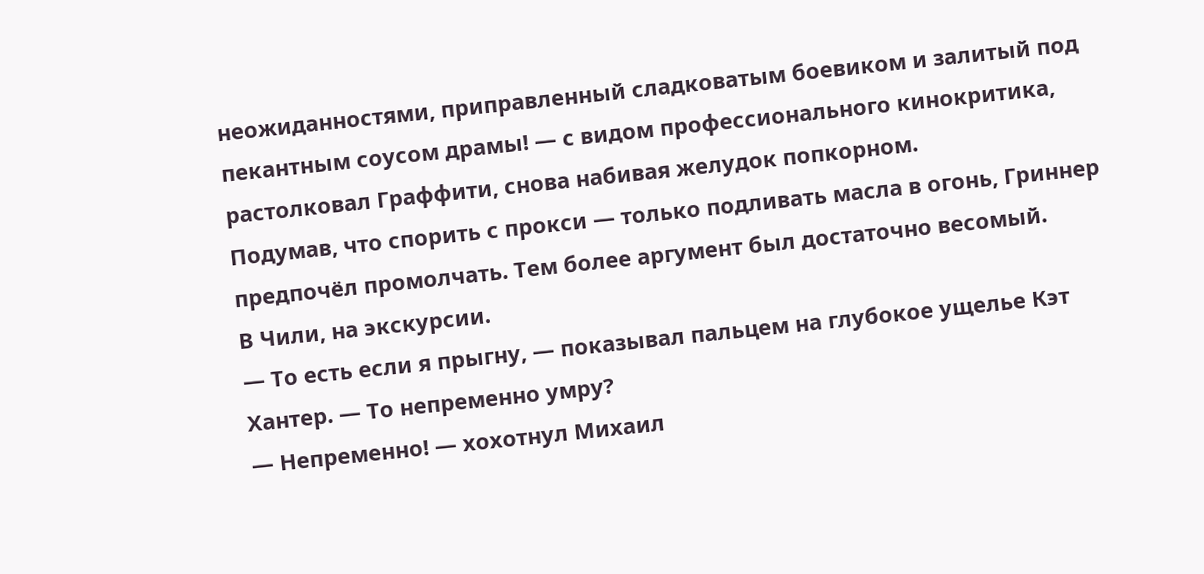неожиданностями, приправленный сладковатым боевиком и залитый под пекантным соусом драмы! — с видом профессионального кинокритика, растолковал Граффити, снова набивая желудок попкорном.
Подумав, что спорить с прокси — только подливать масла в огонь, Гриннер предпочёл промолчать. Тем более аргумент был достаточно весомый.
В Чили, на экскурсии.
— То есть если я прыгну, — показывал пальцем на глубокое ущелье Кэт Хантер. — То непременно умру?
— Непременно! — хохотнул Михаил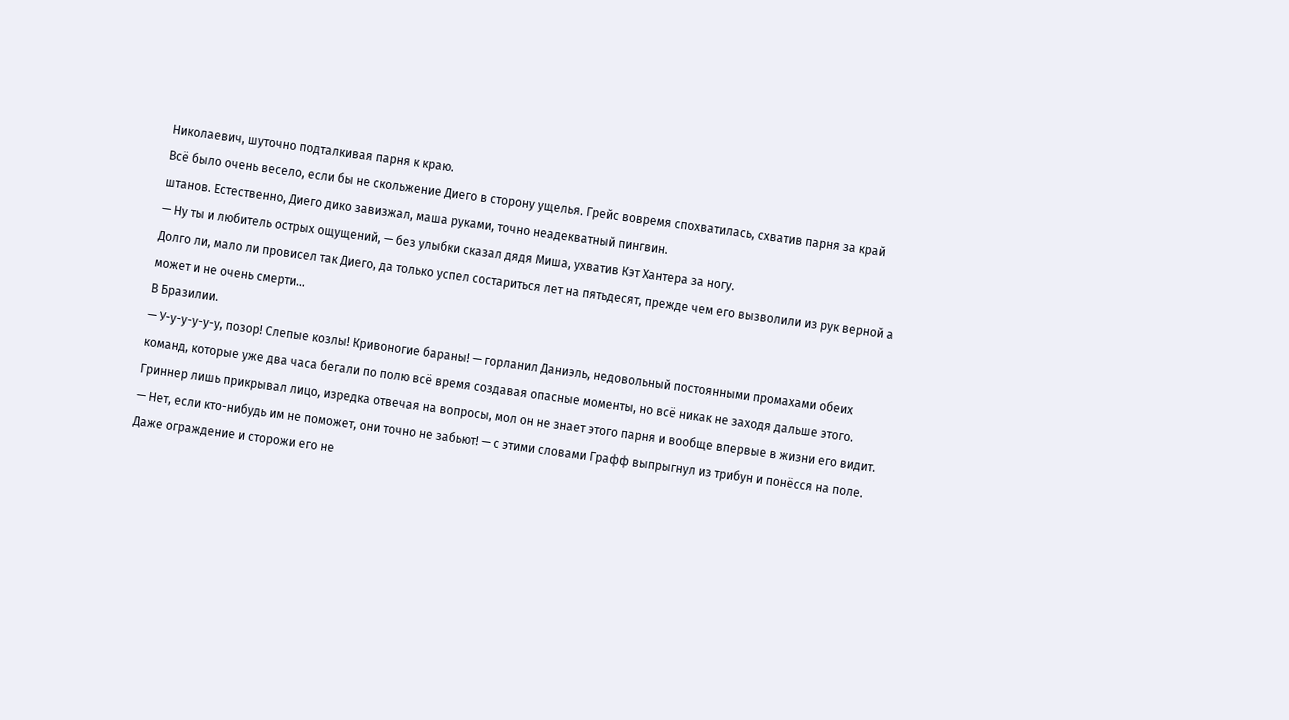Николаевич, шуточно подталкивая парня к краю.
Всё было очень весело, если бы не скольжение Диего в сторону ущелья. Грейс вовремя спохватилась, схватив парня за край штанов. Естественно, Диего дико завизжал, маша руками, точно неадекватный пингвин.
— Ну ты и любитель острых ощущений, — без улыбки сказал дядя Миша, ухватив Кэт Хантера за ногу.
Долго ли, мало ли провисел так Диего, да только успел состариться лет на пятьдесят, прежде чем его вызволили из рук верной а может и не очень смерти…
В Бразилии.
— У-у-у-у-у-у, позор! Слепые козлы! Кривоногие бараны! — горланил Даниэль, недовольный постоянными промахами обеих команд, которые уже два часа бегали по полю всё время создавая опасные моменты, но всё никак не заходя дальше этого.
Гриннер лишь прикрывал лицо, изредка отвечая на вопросы, мол он не знает этого парня и вообще впервые в жизни его видит.
— Нет, если кто-нибудь им не поможет, они точно не забьют! — с этими словами Графф выпрыгнул из трибун и понёсся на поле. Даже ограждение и сторожи его не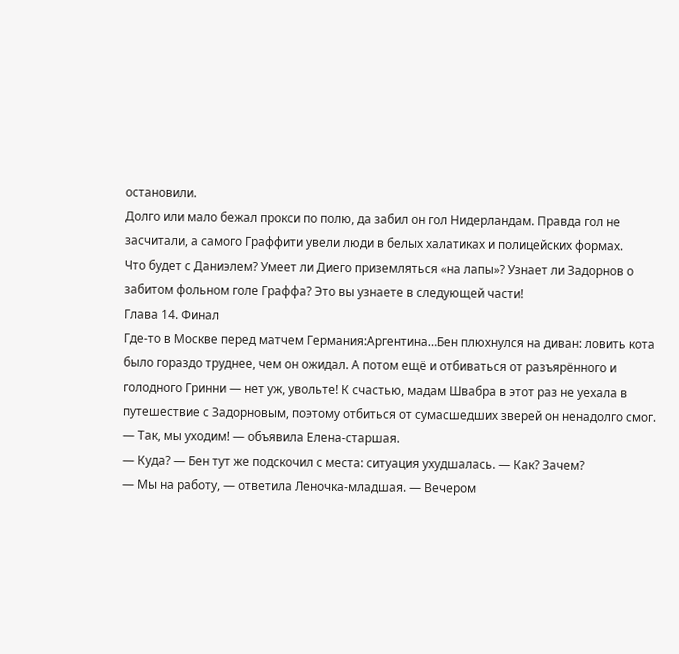остановили.
Долго или мало бежал прокси по полю, да забил он гол Нидерландам. Правда гол не засчитали, а самого Граффити увели люди в белых халатиках и полицейских формах.
Что будет с Даниэлем? Умеет ли Диего приземляться «на лапы»? Узнает ли Задорнов о забитом фольном голе Граффа? Это вы узнаете в следующей части!
Глава 14. Финал
Где-то в Москве перед матчем Германия:Аргентина…Бен плюхнулся на диван: ловить кота было гораздо труднее, чем он ожидал. А потом ещё и отбиваться от разъярённого и голодного Гринни — нет уж, увольте! К счастью, мадам Швабра в этот раз не уехала в путешествие с Задорновым, поэтому отбиться от сумасшедших зверей он ненадолго смог.
— Так, мы уходим! — объявила Елена-старшая.
— Куда? — Бен тут же подскочил с места: ситуация ухудшалась. — Как? Зачем?
— Мы на работу, — ответила Леночка-младшая. — Вечером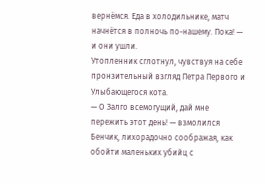вернёмся. Еда в холодильнике, матч начнётся в полночь по-нашему. Пока! — и они ушли.
Утопленник сглотнул, чувствуя на себе пронзительный взгляд Петра Первого и Улыбающегося кота.
— О Залго всемогущий, дай мне пережить этот день! — взмолился Бенчик, лихорадочно соображая, как обойти маленьких убийц с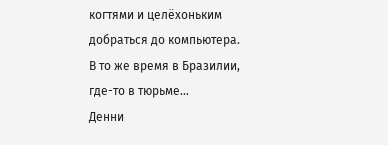когтями и целёхоньким добраться до компьютера.
В то же время в Бразилии, где-то в тюрьме…
Денни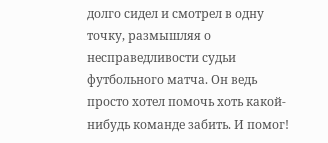долго сидел и смотрел в одну точку, размышляя о несправедливости судьи футбольного матча. Он ведь просто хотел помочь хоть какой-нибудь команде забить. И помог!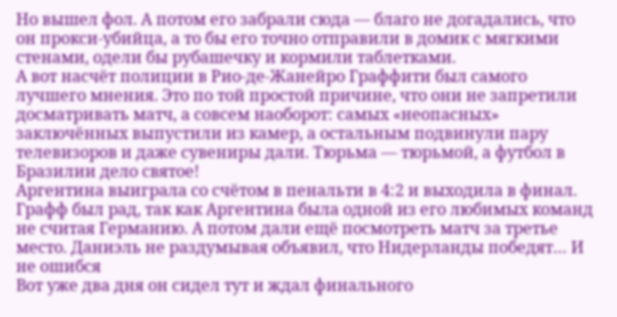Но вышел фол. А потом его забрали сюда — благо не догадались, что он прокси-убийца, а то бы его точно отправили в домик с мягкими стенами, одели бы рубашечку и кормили таблетками.
А вот насчёт полиции в Рио-де-Жанейро Граффити был самого лучшего мнения. Это по той простой причине, что они не запретили досматривать матч, а совсем наоборот: самых «неопасных» заключённых выпустили из камер, а остальным подвинули пару телевизоров и даже сувениры дали. Тюрьма — тюрьмой, а футбол в Бразилии дело святое!
Аргентина выиграла со счётом в пенальти в 4:2 и выходила в финал. Графф был рад, так как Аргентина была одной из его любимых команд не считая Германию. А потом дали ещё посмотреть матч за третье место. Даниэль не раздумывая объявил, что Нидерланды победят… И не ошибся
Вот уже два дня он сидел тут и ждал финального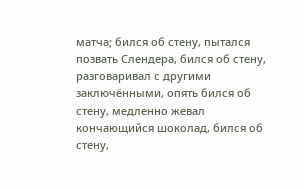матча; бился об стену, пытался позвать Слендера, бился об стену, разговаривал с другими заключёнными, опять бился об стену, медленно жевал кончающийся шоколад, бился об стену,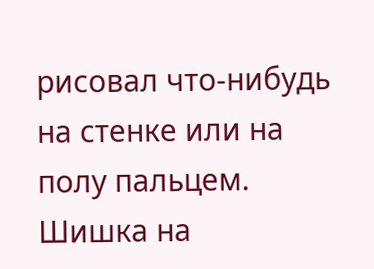рисовал что-нибудь на стенке или на полу пальцем. Шишка на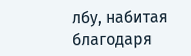лбу, набитая благодаря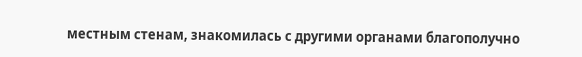местным стенам, знакомилась с другими органами благополучно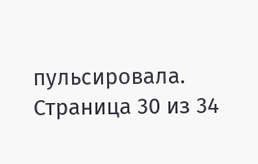пульсировала.
Страница 30 из 34